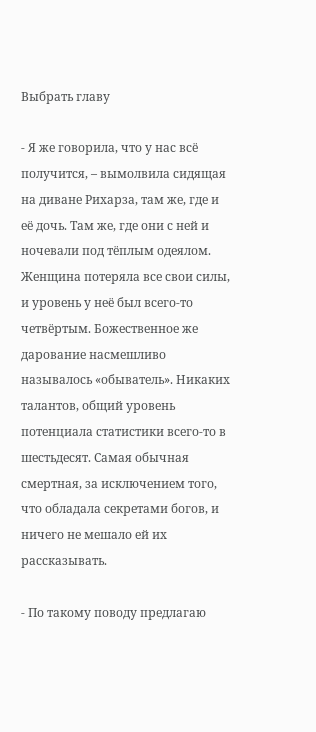Выбрать главу

- Я же говорила, что у нас всё получится, – вымолвила сидящая на диване Рихарза, там же, где и её дочь. Там же, где они с ней и ночевали под тёплым одеялом. Женщина потеряла все свои силы, и уровень у неё был всего-то четвёртым. Божественное же дарование насмешливо называлось «обыватель». Никаких талантов, общий уровень потенциала статистики всего-то в шестьдесят. Самая обычная смертная, за исключением того, что обладала секретами богов, и ничего не мешало ей их рассказывать.

- По такому поводу предлагаю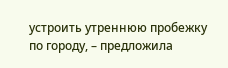устроить утреннюю пробежку по городу, – предложила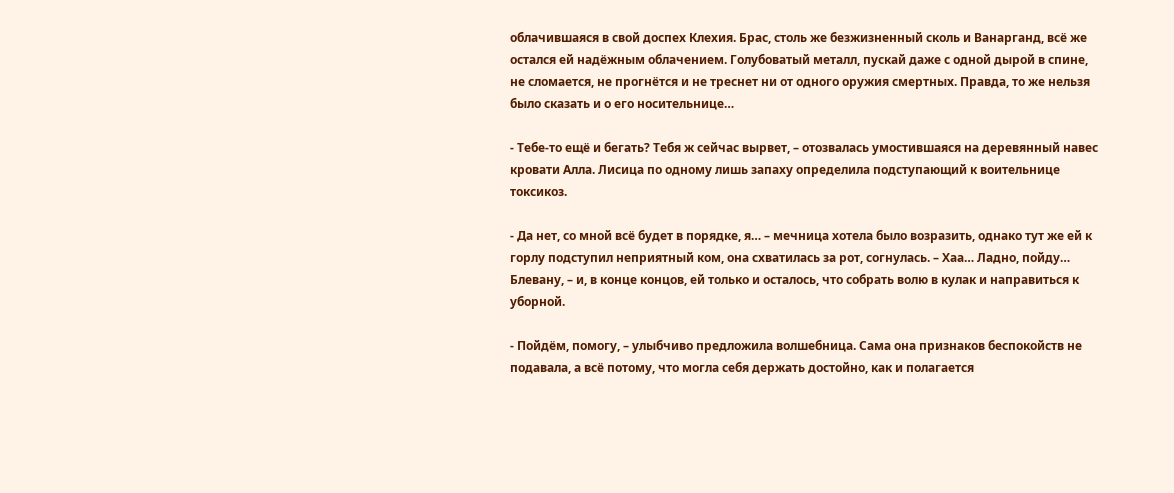облачившаяся в свой доспех Клехия. Брас, столь же безжизненный сколь и Ванарганд, всё же остался ей надёжным облачением. Голубоватый металл, пускай даже с одной дырой в спине, не сломается, не прогнётся и не треснет ни от одного оружия смертных. Правда, то же нельзя было сказать и о его носительнице…

- Тебе-то ещё и бегать? Тебя ж сейчас вырвет, – отозвалась умостившаяся на деревянный навес кровати Алла. Лисица по одному лишь запаху определила подступающий к воительнице токсикоз.

- Да нет, со мной всё будет в порядке, я… – мечница хотела было возразить, однако тут же ей к горлу подступил неприятный ком, она схватилась за рот, согнулась. – Хаа… Ладно, пойду… Блевану, – и, в конце концов, ей только и осталось, что собрать волю в кулак и направиться к уборной.

- Пойдём, помогу, – улыбчиво предложила волшебница. Сама она признаков беспокойств не подавала, а всё потому, что могла себя держать достойно, как и полагается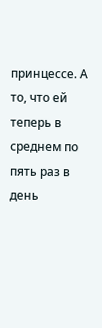принцессе. А то, что ей теперь в среднем по пять раз в день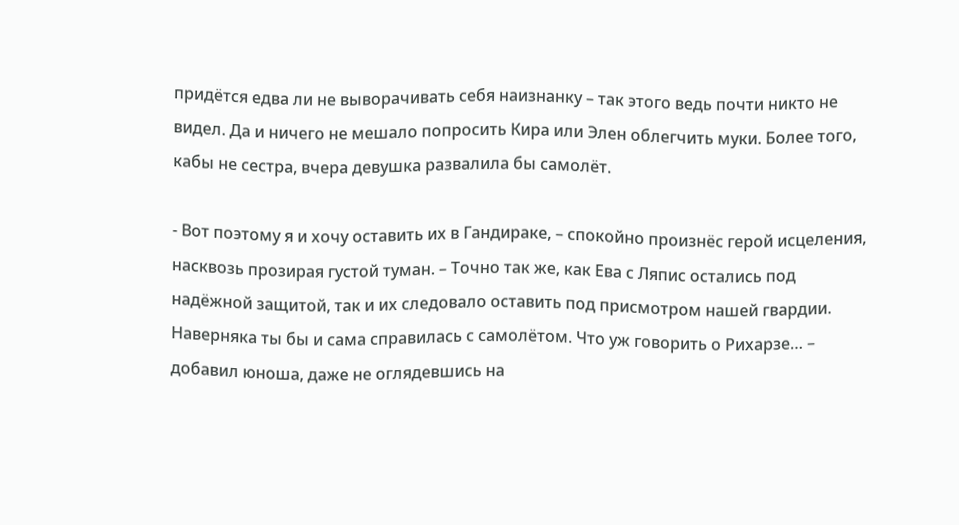придётся едва ли не выворачивать себя наизнанку – так этого ведь почти никто не видел. Да и ничего не мешало попросить Кира или Элен облегчить муки. Более того, кабы не сестра, вчера девушка развалила бы самолёт.

- Вот поэтому я и хочу оставить их в Гандираке, – спокойно произнёс герой исцеления, насквозь прозирая густой туман. – Точно так же, как Ева с Ляпис остались под надёжной защитой, так и их следовало оставить под присмотром нашей гвардии. Наверняка ты бы и сама справилась с самолётом. Что уж говорить о Рихарзе… – добавил юноша, даже не оглядевшись на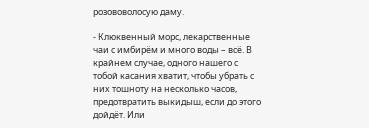розововолосую даму.

- Клюквенный морс, лекарственные чаи с имбирём и много воды – всё. В крайнем случае, одного нашего с тобой касания хватит, чтобы убрать с них тошноту на несколько часов, предотвратить выкидыш, если до этого дойдёт. Или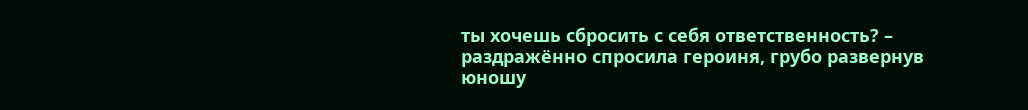ты хочешь сбросить с себя ответственность? – раздражённо спросила героиня, грубо развернув юношу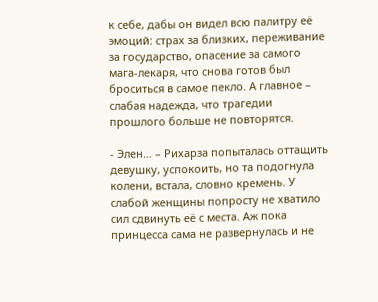к себе, дабы он видел всю палитру её эмоций: страх за близких, переживание за государство, опасение за самого мага-лекаря, что снова готов был броситься в самое пекло. А главное – слабая надежда, что трагедии прошлого больше не повторятся.

- Элен… – Рихарза попыталась оттащить девушку, успокоить, но та подогнула колени, встала, словно кремень. У слабой женщины попросту не хватило сил сдвинуть её с места. Аж пока принцесса сама не развернулась и не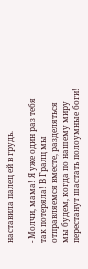наставила палец ей в грудь.

- Молчи, мама! Я уже один раз тебя так потеряла! В Гралц мы отправляемся вместе, разделяться мы будем, когда по нашему миру перестанут шастать полоумные боги!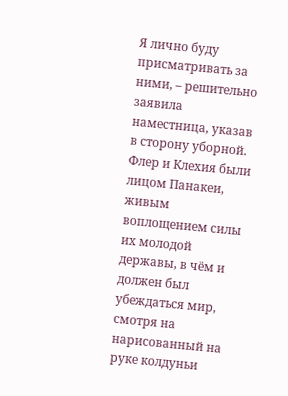Я лично буду присматривать за ними, – решительно заявила наместница, указав в сторону уборной. Флер и Клехия были лицом Панакеи, живым воплощением силы их молодой державы, в чём и должен был убеждаться мир, смотря на нарисованный на руке колдуньи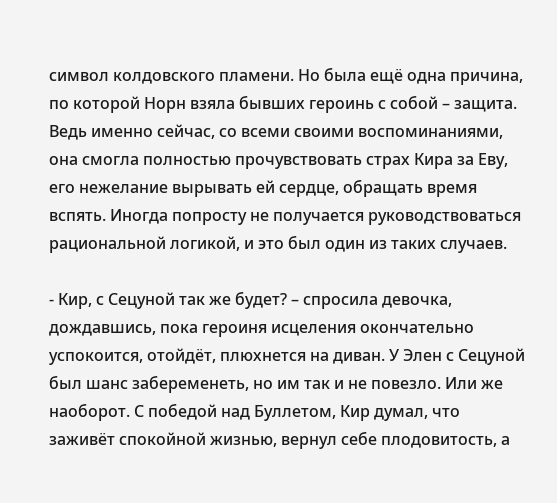символ колдовского пламени. Но была ещё одна причина, по которой Норн взяла бывших героинь с собой – защита. Ведь именно сейчас, со всеми своими воспоминаниями, она смогла полностью прочувствовать страх Кира за Еву, его нежелание вырывать ей сердце, обращать время вспять. Иногда попросту не получается руководствоваться рациональной логикой, и это был один из таких случаев.

- Кир, с Сецуной так же будет? – спросила девочка, дождавшись, пока героиня исцеления окончательно успокоится, отойдёт, плюхнется на диван. У Элен с Сецуной был шанс забеременеть, но им так и не повезло. Или же наоборот. С победой над Буллетом, Кир думал, что заживёт спокойной жизнью, вернул себе плодовитость, а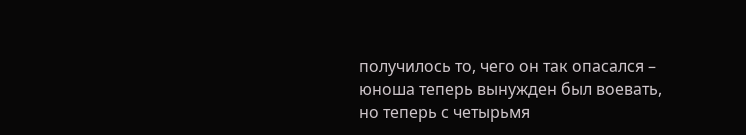получилось то, чего он так опасался – юноша теперь вынужден был воевать, но теперь с четырьмя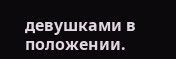девушками в положении.